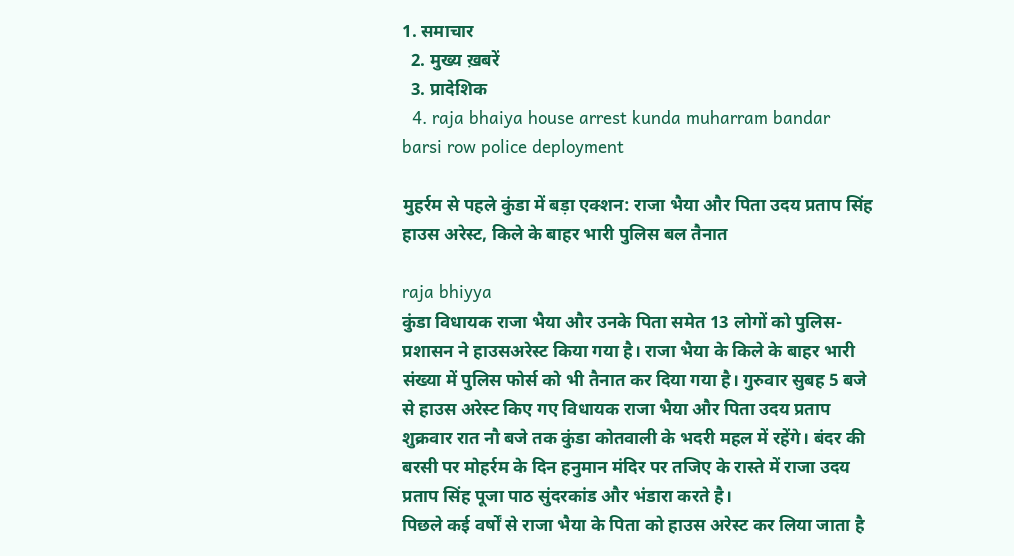1. समाचार
  2. मुख्य ख़बरें
  3. प्रादेशिक
  4. raja bhaiya house arrest kunda muharram bandar barsi row police deployment

मुहर्रम से पहले कुंडा में बड़ा एक्शन: राजा भैया और पिता उदय प्रताप सिंह हाउस अरेस्ट, किले के बाहर भारी पुलिस बल तैनात

raja bhiyya
कुंडा विधायक राजा भैया और उनके पिता समेत 13 लोगों को पुलिस-प्रशासन ने हाउसअरेस्ट किया गया है। राजा भैया के किले के बाहर भारी संख्या में पुलिस फोर्स को भी तैनात कर दिया गया है। गुरुवार सुबह 5 बजे से हाउस अरेस्ट किए गए विधायक राजा भैया और पिता उदय प्रताप शुक्रवार रात नौ बजे तक कुंडा कोतवाली के भदरी महल में रहेंगे। बंदर की बरसी पर मोहर्रम के दिन हनुमान मंदिर पर तजिए के रास्ते में राजा उदय प्रताप सिंह पूजा पाठ सुंदरकांड और भंडारा करते है।
पिछले कई वर्षों से राजा भैया के पिता को हाउस अरेस्ट कर लिया जाता है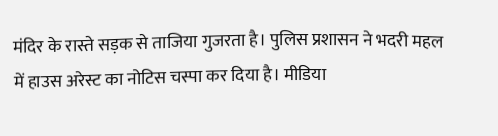मंदिर के रास्ते सड़क से ताजिया गुजरता है। पुलिस प्रशासन ने भदरी महल में हाउस अरेस्ट का नोटिस चस्पा कर दिया है। मीडिया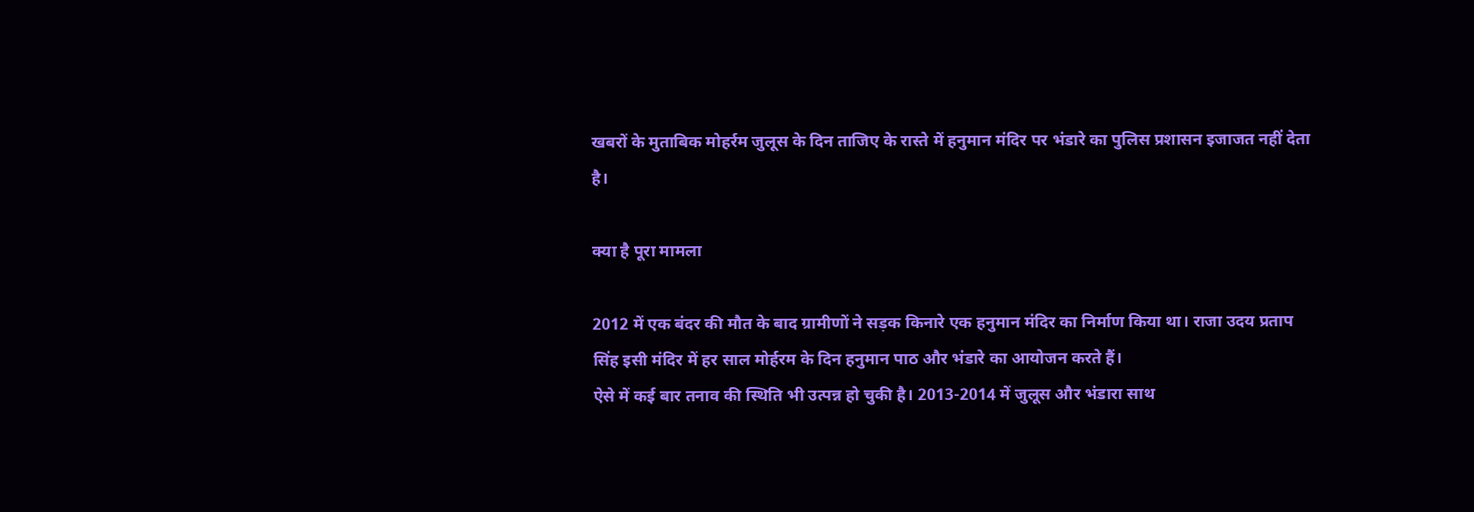खबरों के मुताबिक मोहर्रम जुलूस के दिन ताजिए के रास्ते में हनुमान मंदिर पर भंडारे का पुलिस प्रशासन इजाजत नहीं देता है।

क्या है पूरा मामला

2012 में एक बंदर की मौत के बाद ग्रामीणों ने सड़क किनारे एक हनुमान मंदिर का निर्माण किया था। राजा उदय प्रताप सिंह इसी मंदिर में हर साल मोर्हरम के दिन हनुमान पाठ और भंडारे का आयोजन करते हैं।
ऐसे में कई बार तनाव की स्थिति भी उत्पन्न हो चुकी है। 2013-2014 में जुलूस और भंडारा साथ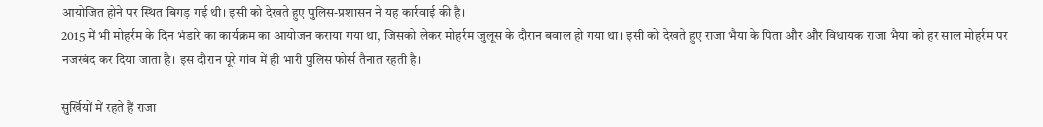आयोजित होने पर स्थित बिगड़ गई थी। इसी को देखते हुए पुलिस-प्रशासन ने यह कार्रवाई की है।
2015 में भी मोहर्रम के दिन भंडारे का कार्यक्रम का आयोजन कराया गया था, जिसको लेकर मोहर्रम जुलूस के दौरान बवाल हो गया था। इसी को देखते हुए राजा भैया के पिता और और विधायक राजा भैया को हर साल मोहर्रम पर नजरबंद कर दिया जाता है। इस दौरान पूरे गांव में ही भारी पुलिस फोर्स तैनात रहती है।

सुर्खियों में रहते हैं राजा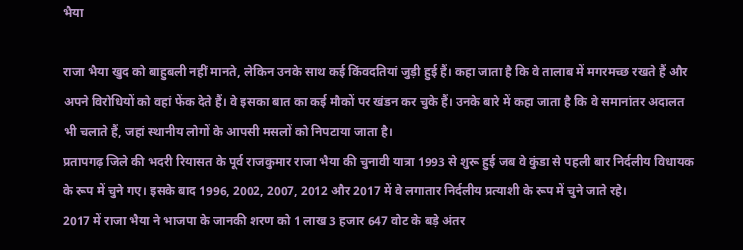भैया

राजा भैया खुद को बाहुबली नहीं मानते, लेकिन उनके साथ कई किंवदतियां जुड़ी हुई हैं। कहा जाता है कि वे तालाब में मगरमच्छ रखते हैं और अपने विरोधियों को वहां फेंक देते हैं। वे इसका बात का कई मौकों पर खंडन कर चुके हैं। उनके बारे में कहा जाता है कि वे समानांतर अदालत भी चलाते हैं, जहां स्थानीय लोगों के आपसी मसलों को निपटाया जाता है।
प्रतापगढ़ जिले की भदरी रियासत के पूर्व राजकुमार राजा भैया की चुनावी यात्रा 1993 से शुरू हुई जब वे कुंडा से पहली बार निर्दलीय विधायक के रूप में चुने गए। इसके बाद 1996, 2002, 2007, 2012 और 2017 में वे लगातार निर्दलीय प्रत्याशी के रूप में चुने जाते रहे।
2017 में राजा भैया ने भाजपा के जानकी शरण को 1 लाख 3 हजार 647 वोट के बड़े अंतर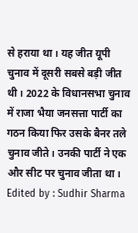से हराया था। यह जीत यूपी चुनाव में दूसरी सबसे बड़ी जीत थी। 2022 के विधानसभा चुनाव में राजा भैया जनसत्ता पार्टी का गठन किया फिर उसके बैनर तले चुनाव जीते। उनकी पार्टी ने एक और सीट पर चुनाव जीता था। Edited by : Sudhir Sharma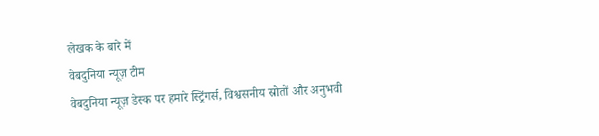लेखक के बारे में
वेबदुनिया न्यूज़ टीम
वेबदुनिया न्यूज़ डेस्क पर हमारे स्ट्रिंगर्स, विश्वसनीय स्रोतों और अनुभवी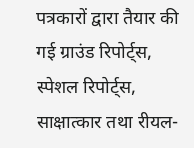पत्रकारों द्वारा तैयार की गई ग्राउंड रिपोर्ट्स, स्पेशल रिपोर्ट्स, साक्षात्कार तथा रीयल-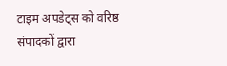टाइम अपडेट्स को वरिष्ठ संपादकों द्वारा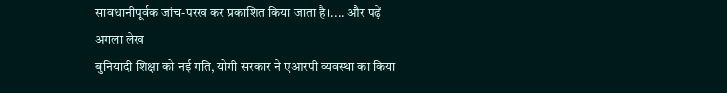सावधानीपूर्वक जांच-परख कर प्रकाशित किया जाता है।.... और पढ़ें
अगला लेख
बुनियादी शिक्षा को नई गति, योगी सरकार ने एआरपी व्यवस्था का किया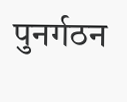पुनर्गठन